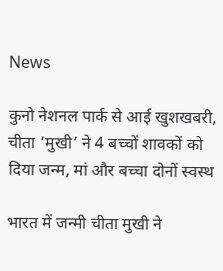News

कुनो नेशनल पार्क से आई खुशखबरी, चीता ‘मुखी’ ने 4 बच्चों शावकों को दिया जन्म, मां और बच्चा दोनों स्वस्थ

भारत में जन्मी चीता मुखी ने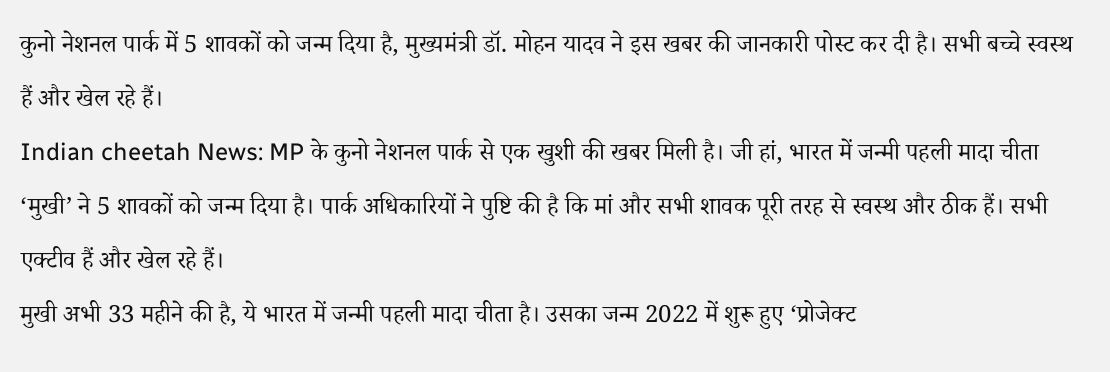कुनो नेशनल पार्क में 5 शावकों को जन्म दिया है, मुख्यमंत्री डॉ. मोहन यादव ने इस खबर की जानकारी पोस्ट कर दी है। सभी बच्चे स्वस्थ हैं और खेल रहे हैं।
Indian cheetah News: MP के कुनो नेशनल पार्क से एक खुशी की खबर मिली है। जी हां, भारत में जन्मी पहली मादा चीता ‘मुखी’ ने 5 शावकों को जन्म दिया है। पार्क अधिकारियों ने पुष्टि की है कि मां और सभी शावक पूरी तरह से स्वस्थ और ठीक हैं। सभी एक्टीव हैं और खेल रहे हैं।
मुखी अभी 33 महीने की है, ये भारत में जन्मी पहली मादा चीता है। उसका जन्म 2022 में शुरू हुए ‘प्रोजेक्ट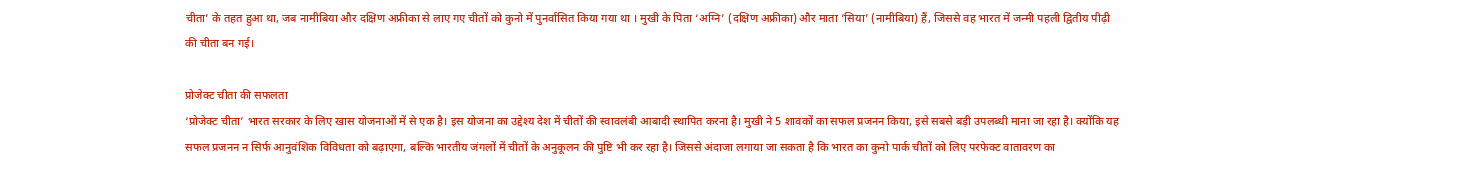चीता’ के तहत हुआ था, जब नामीबिया और दक्षिण अफ्रीका से लाए गए चीतों को कुनो में पुनर्वासित किया गया था । मुखी के पिता ‘अग्नि’ (दक्षिण अफ्रीका) और माता ‘सिया’ (नामीबिया) हैं, जिससे वह भारत में जन्मी पहली द्वितीय पीढ़ी की चीता बन गई।

प्रोजेक्ट चीता की सफलता
‘प्रोजेक्ट चीता’ भारत सरकार के लिए खास योजनाओं में से एक है। इस योजना का उद्देश्य देश में चीतों की स्वावलंबी आबादी स्थापित करना है। मुखी ने 5 शावकों का सफल प्रजनन किया, इसे सबसे बड़ी उपलब्धी माना जा रहा है। क्योंकि यह सफल प्रजनन न सिर्फ आनुवंशिक विविधता को बढ़ाएगा, बल्कि भारतीय जंगलों में चीतों के अनुकूलन की पुष्टि भी कर रहा है। जिससे अंदाजा लगाया जा सकता है कि भारत का कुनो पार्क चीतों को लिए परफेक्ट वातावरण का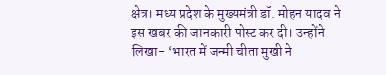क्षेत्र। मध्य प्रदेश के मुख्यमंत्री डॉ. मोहन यादव ने इस खबर की जानकारी पोस्ट कर दी। उन्होंने लिखा- ‘भारत में जन्मी चीता मुखी ने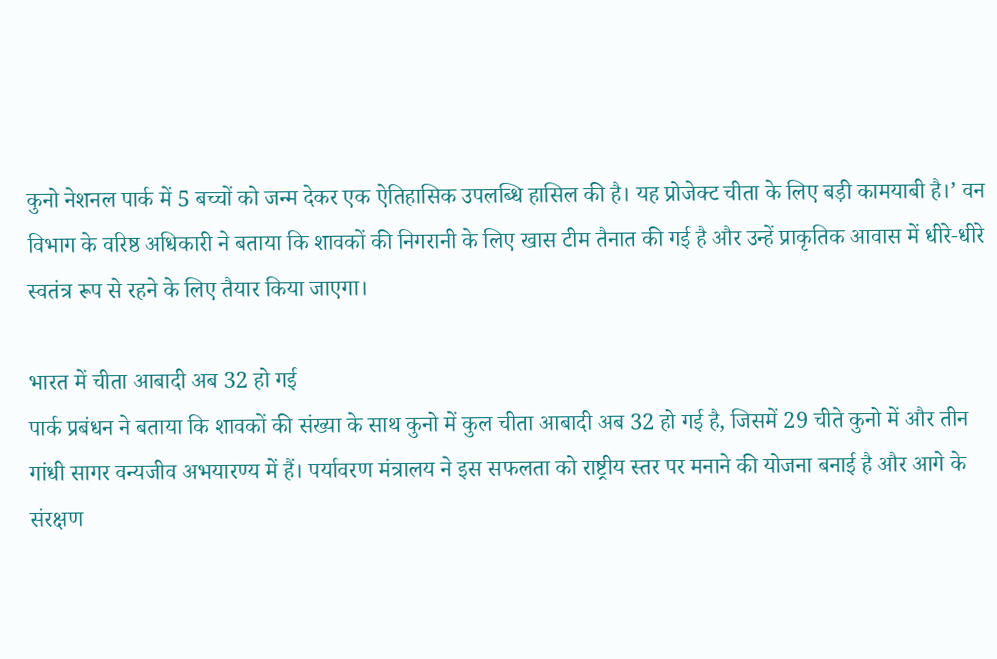कुनो नेशनल पार्क में 5 बच्चों को जन्म देकर एक ऐतिहासिक उपलब्धि हासिल की है। यह प्रोजेक्ट चीता के लिए बड़ी कामयाबी है।’ वन विभाग के वरिष्ठ अधिकारी ने बताया कि शावकों की निगरानी के लिए खास टीम तैनात की गई है और उन्हें प्राकृतिक आवास में धीरे‑धीरे स्वतंत्र रूप से रहने के लिए तैयार किया जाएगा।

भारत में चीता आबादी अब 32 हो गई
पार्क प्रबंधन ने बताया कि शावकों की संख्या के साथ कुनो में कुल चीता आबादी अब 32 हो गई है, जिसमें 29 चीते कुनो में और तीन गांधी सागर वन्यजीव अभयारण्य में हैं। पर्यावरण मंत्रालय ने इस सफलता को राष्ट्रीय स्तर पर मनाने की योजना बनाई है और आगे के संरक्षण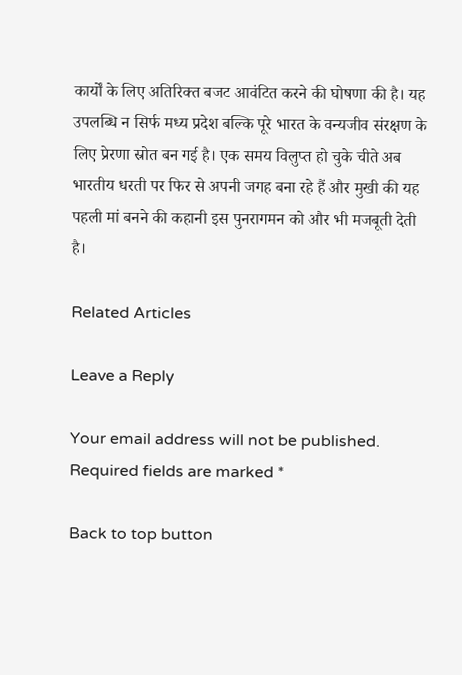कार्यों के लिए अतिरिक्त बजट आवंटित करने की घोषणा की है। यह उपलब्धि न सिर्फ मध्य प्रदेश बल्कि पूरे भारत के वन्यजीव संरक्षण के लिए प्रेरणा स्रोत बन गई है। एक समय विलुप्त हो चुके चीते अब भारतीय धरती पर फिर से अपनी जगह बना रहे हैं और मुखी की यह पहली मां बनने की कहानी इस पुनरागमन को और भी मजबूती देती है।

Related Articles

Leave a Reply

Your email address will not be published. Required fields are marked *

Back to top button